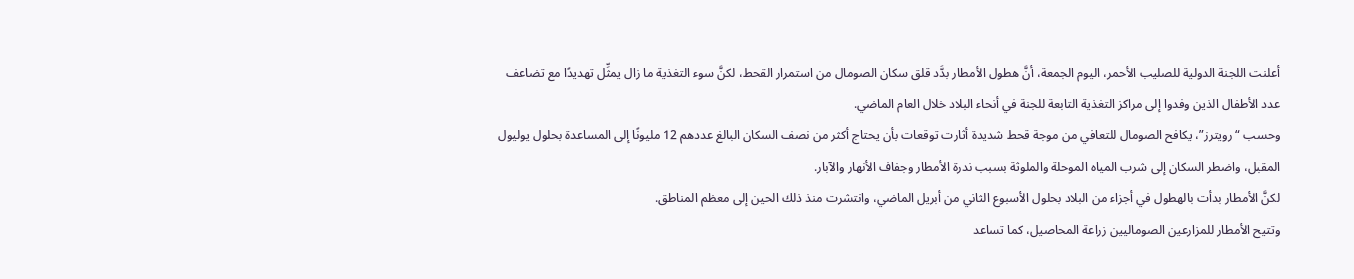أعلنت اللجنة الدولية للصليب الأحمر، اليوم الجمعة، أنَّ هطول الأمطار بدَّد قلق سكان الصومال من استمرار القحط، لكنَّ سوء التغذية ما زال يمثِّل تهديدًا مع تضاعف عدد الأطفال الذين وفدوا إلى مراكز التغذية التابعة للجنة في أنحاء البلاد خلال العام الماضي.
وحسب “رويترز”، يكافح الصومال للتعافي من موجة قحط شديدة أثارت توقعات بأن يحتاج أكثر من نصف السكان البالغ عددهم 12 مليونًا إلى المساعدة بحلول يوليول المقبل، واضطر السكان إلى شرب المياه الموحلة والملوثة بسبب ندرة الأمطار وجفاف الأنهار والآبار.
لكنَّ الأمطار بدأت بالهطول في أجزاء من البلاد بحلول الأسبوع الثاني من أبريل الماضي، وانتشرت منذ ذلك الحين إلى معظم المناطق.
وتتيح الأمطار للمزارعين الصوماليين زراعة المحاصيل، كما تساعد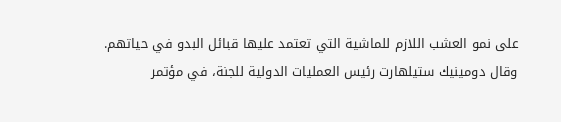على نمو العشب اللازم للماشية التي تعتمد عليها قبائل البدو في حياتهم.
وقال دومينيك ستيلهارت رئيس العمليات الدولية للجنة، في مؤتمر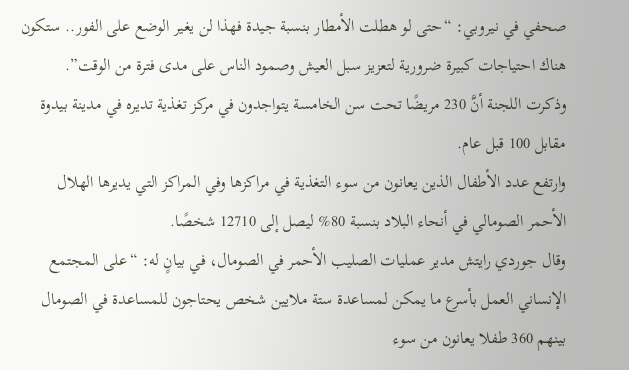صحفي في نيروبي: “حتى لو هطلت الأمطار بنسبة جيدة فهذا لن يغير الوضع على الفور.. ستكون هناك احتياجات كبيرة ضرورية لتعزيز سبل العيش وصمود الناس على مدى فترة من الوقت”.
وذكرت اللجنة أنَّ 230 مريضًا تحت سن الخامسة يتواجدون في مركز تغذية تديره في مدينة بيدوة مقابل 100 قبل عام.
وارتفع عدد الأطفال الذين يعانون من سوء التغذية في مراكزها وفي المراكز التي يديرها الهلال الأحمر الصومالي في أنحاء البلاد بنسبة 80% ليصل إلى 12710 شخصًا.
وقال جوردي رايتش مدير عمليات الصليب الأحمر في الصومال، في بيانٍ له: “على المجتمع الإنساني العمل بأسرع ما يمكن لمساعدة ستة ملايين شخص يحتاجون للمساعدة في الصومال بينهم 360 طفلا يعانون من سوء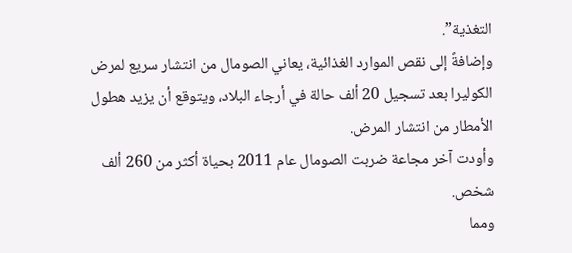التغذية”.
وإضافةً إلى نقص الموارد الغذائية، يعاني الصومال من انتشار سريع لمرض الكوليرا بعد تسجيل 20 ألف حالة في أرجاء البلاد، ويتوقع أن يزيد هطول الأمطار من انتشار المرض.
وأودت آخر مجاعة ضربت الصومال عام 2011 بحياة أكثر من 260 ألف شخص.
ومما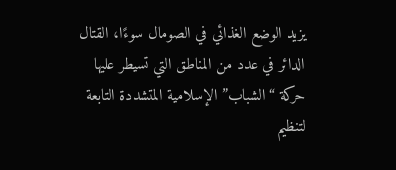يزيد الوضع الغذائي في الصومال سوءًا، القتال الدائر في عدد من المناطق التي تسيطر عليها حركة “الشباب” الإسلامية المتشددة التابعة لتنظيم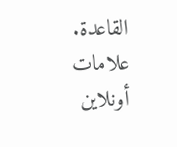القاعدة.
علامات أونلاين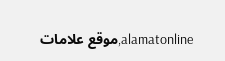alamatonline,موقع علامات